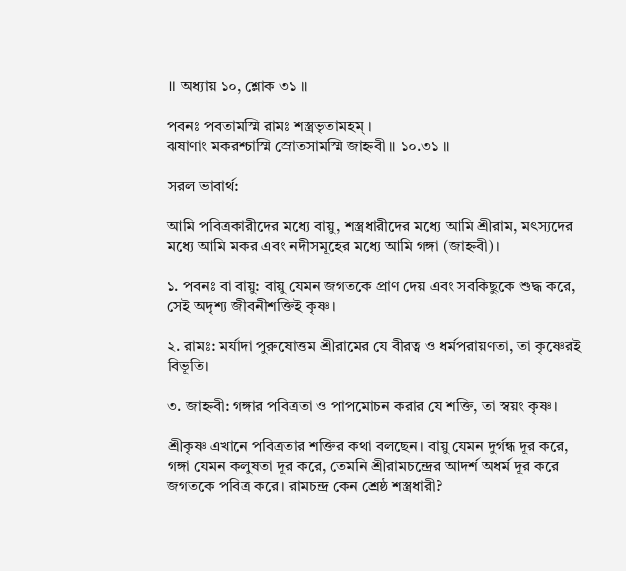॥ অধ্যায় ১০, শ্লোক ৩১ ॥

পবনঃ পবতামস্মি রামঃ শস্ত্রভৃতামহম্ ।
ঝষাণাং মকরশ্চাস্মি স্রোতসামস্মি জাহ্নবী ॥ ১০.৩১ ॥

সরল ভাবার্থ:

আমি পবিত্রকারীদের মধ্যে বায়ু, শস্ত্রধারীদের মধ্যে আমি শ্রীরাম, মৎস্যদের মধ্যে আমি মকর এবং নদীসমূহের মধ্যে আমি গঙ্গা (জাহ্নবী)।

১. পবনঃ বা বায়ু: বায়ু যেমন জগতকে প্রাণ দেয় এবং সবকিছুকে শুদ্ধ করে, সেই অদৃশ্য জীবনীশক্তিই কৃষ্ণ।

২. রামঃ: মর্যাদা পুরুষোত্তম শ্রীরামের যে বীরত্ব ও ধর্মপরায়ণতা, তা কৃষ্ণেরই বিভূতি।

৩. জাহ্নবী: গঙ্গার পবিত্রতা ও পাপমোচন করার যে শক্তি, তা স্বয়ং কৃষ্ণ।

শ্রীকৃষ্ণ এখানে পবিত্রতার শক্তির কথা বলছেন। বায়ু যেমন দুর্গন্ধ দূর করে, গঙ্গা যেমন কলুষতা দূর করে, তেমনি শ্রীরামচন্দ্রের আদর্শ অধর্ম দূর করে জগতকে পবিত্র করে। রামচন্দ্র কেন শ্রেষ্ঠ শস্ত্রধারী?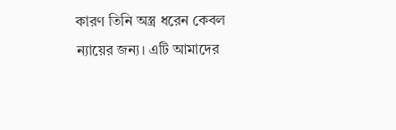কারণ তিনি অস্ত্র ধরেন কেবল ন্যায়ের জন্য। এটি আমাদের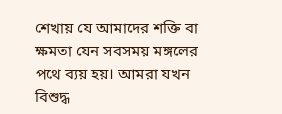শেখায় যে আমাদের শক্তি বা ক্ষমতা যেন সবসময় মঙ্গলের পথে ব্যয় হয়। আমরা যখন বিশুদ্ধ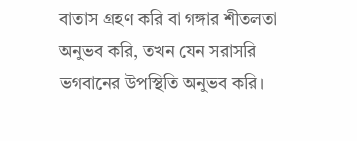বাতাস গ্রহণ করি বা গঙ্গার শীতলতা অনুভব করি, তখন যেন সরাসরি ভগবানের উপস্থিতি অনুভব করি।